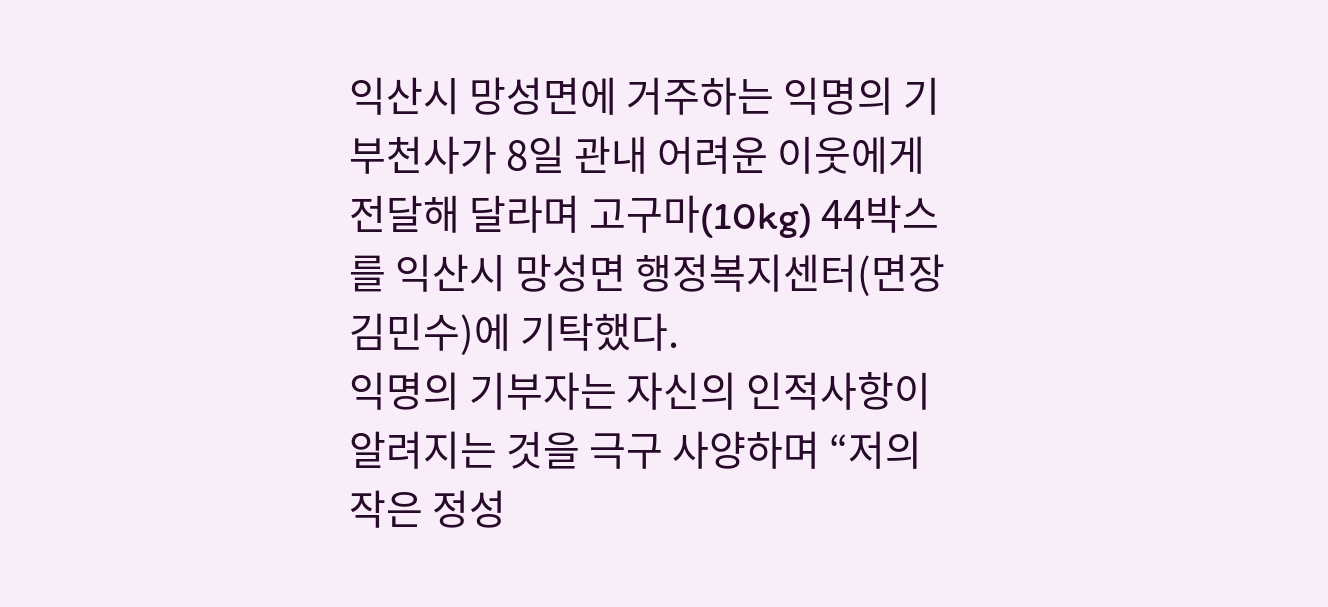익산시 망성면에 거주하는 익명의 기부천사가 8일 관내 어려운 이웃에게 전달해 달라며 고구마(10kg) 44박스를 익산시 망성면 행정복지센터(면장 김민수)에 기탁했다.
익명의 기부자는 자신의 인적사항이 알려지는 것을 극구 사양하며 “저의 작은 정성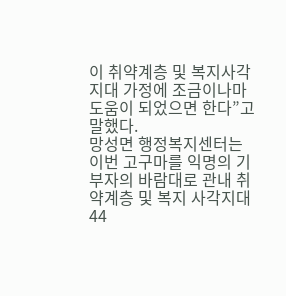이 취약계층 및 복지사각지대 가정에 조금이나마 도움이 되었으면 한다”고 말했다.
망성면 행정복지센터는 이번 고구마를 익명의 기부자의 바람대로 관내 취약계층 및 복지 사각지대 44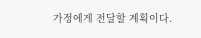가정에게 전달할 계획이다.